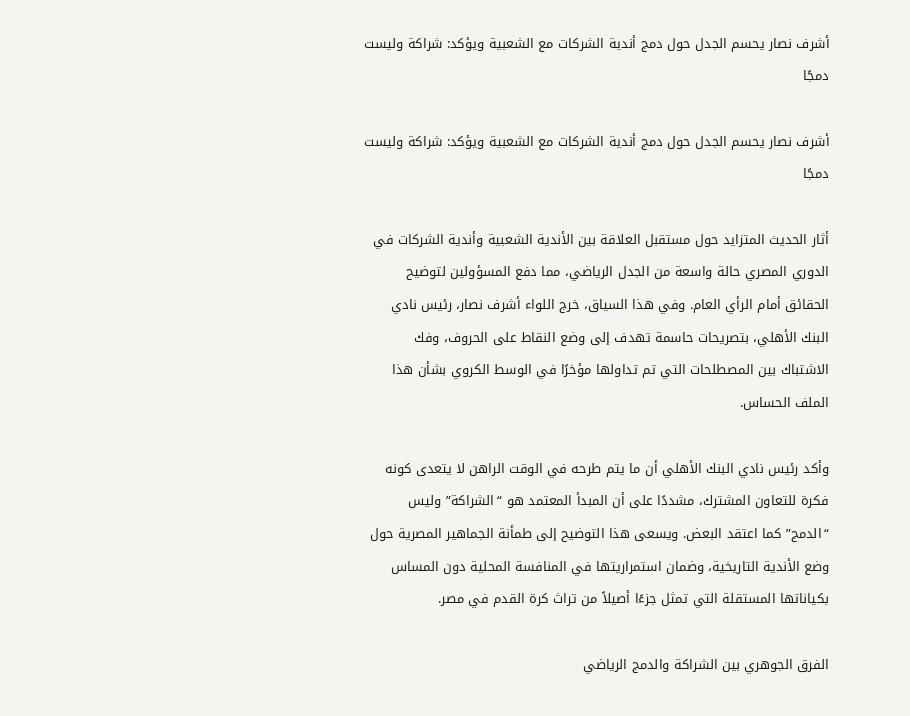أشرف نصار يحسم الجدل حول دمج أندية الشركات مع الشعبية ويؤكد: شراكة وليست دمجًا

أشرف نصار يحسم الجدل حول دمج أندية الشركات مع الشعبية ويؤكد: شراكة وليست دمجًا

أثار الحديث المتزايد حول مستقبل العلاقة بين الأندية الشعبية وأندية الشركات في الدوري المصري حالة واسعة من الجدل الرياضي، مما دفع المسؤولين لتوضيح الحقائق أمام الرأي العام. وفي هذا السياق، خرج اللواء أشرف نصار، رئيس نادي البنك الأهلي، بتصريحات حاسمة تهدف إلى وضع النقاط على الحروف، وفك الاشتباك بين المصطلحات التي تم تداولها مؤخرًا في الوسط الكروي بشأن هذا الملف الحساس.

وأكد رئيس نادي البنك الأهلي أن ما يتم طرحه في الوقت الراهن لا يتعدى كونه فكرة للتعاون المشترك، مشددًا على أن المبدأ المعتمد هو “الشراكة” وليس “الدمج” كما اعتقد البعض. ويسعى هذا التوضيح إلى طمأنة الجماهير المصرية حول وضع الأندية التاريخية، وضمان استمراريتها في المنافسة المحلية دون المساس بكياناتها المستقلة التي تمثل جزءًا أصيلاً من تراث كرة القدم في مصر.

الفرق الجوهري بين الشراكة والدمج الرياضي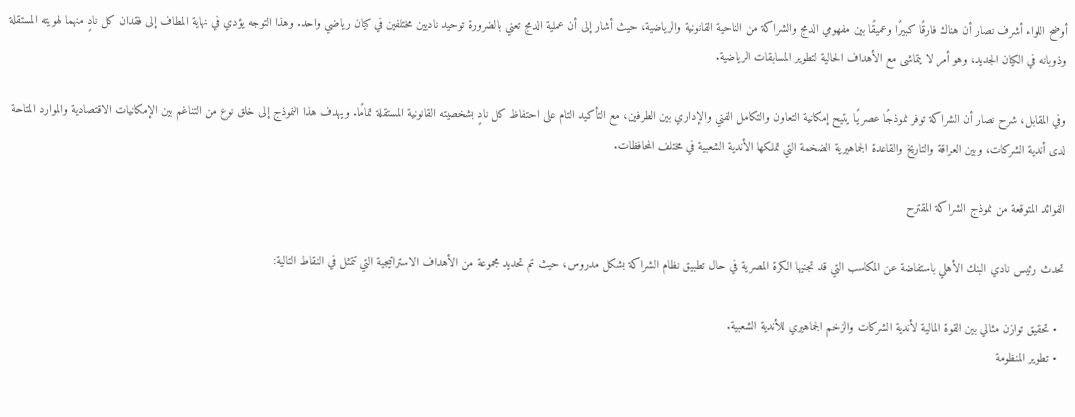أوضح اللواء أشرف نصار أن هناك فارقًا كبيرًا وعميقًا بين مفهومي الدمج والشراكة من الناحية القانونية والرياضية، حيث أشار إلى أن عملية الدمج تعني بالضرورة توحيد ناديين مختلفين في كيان رياضي واحد. وهذا التوجه يؤدي في نهاية المطاف إلى فقدان كل نادٍ منهما لهويته المستقلة وذوبانه في الكيان الجديد، وهو أمر لا يتماشى مع الأهداف الحالية لتطوير المسابقات الرياضية.

وفي المقابل، شرح نصار أن الشراكة توفر نموذجًا عصريًا يتيح إمكانية التعاون والتكامل الفني والإداري بين الطرفين، مع التأكيد التام على احتفاظ كل نادٍ بشخصيته القانونية المستقلة تمامًا. ويهدف هذا النموذج إلى خلق نوع من التناغم بين الإمكانيات الاقتصادية والموارد المتاحة لدى أندية الشركات، وبين العراقة والتاريخ والقاعدة الجماهيرية الضخمة التي تملكها الأندية الشعبية في مختلف المحافظات.

الفوائد المتوقعة من نموذج الشراكة المقترح

تحدث رئيس نادي البنك الأهلي باستفاضة عن المكاسب التي قد تجنيها الكرة المصرية في حال تطبيق نظام الشراكة بشكل مدروس، حيث تم تحديد مجموعة من الأهداف الاستراتيجية التي تتمثل في النقاط التالية:

  • تحقيق توازن مثالي بين القوة المالية لأندية الشركات والزخم الجماهيري للأندية الشعبية.
  • تطوير المنظومة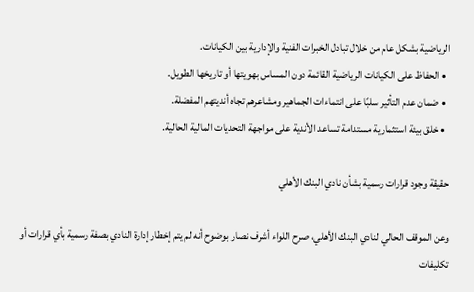الرياضية بشكل عام من خلال تبادل الخبرات الفنية والإدارية بين الكيانات.
  • الحفاظ على الكيانات الرياضية القائمة دون المساس بهويتها أو تاريخها الطويل.
  • ضمان عدم التأثير سلبًا على انتماءات الجماهير ومشاعرهم تجاه أنديتهم المفضلة.
  • خلق بيئة استثمارية مستدامة تساعد الأندية على مواجهة التحديات المالية الحالية.

حقيقة وجود قرارات رسمية بشأن نادي البنك الأهلي

وعن الموقف الحالي لنادي البنك الأهلي، صرح اللواء أشرف نصار بوضوح أنه لم يتم إخطار إدارة النادي بصفة رسمية بأي قرارات أو تكليفات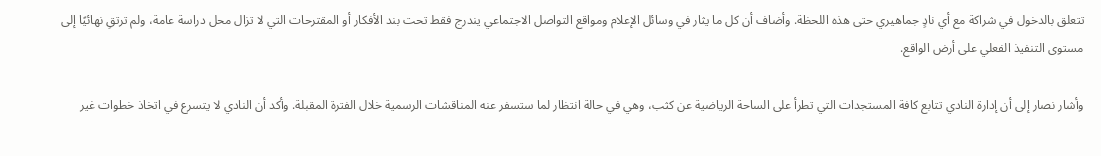تتعلق بالدخول في شراكة مع أي نادٍ جماهيري حتى هذه اللحظة. وأضاف أن كل ما يثار في وسائل الإعلام ومواقع التواصل الاجتماعي يندرج فقط تحت بند الأفكار أو المقترحات التي لا تزال محل دراسة عامة، ولم ترتقِ نهائيًا إلى مستوى التنفيذ الفعلي على أرض الواقع.

وأشار نصار إلى أن إدارة النادي تتابع كافة المستجدات التي تطرأ على الساحة الرياضية عن كثب، وهي في حالة انتظار لما ستسفر عنه المناقشات الرسمية خلال الفترة المقبلة. وأكد أن النادي لا يتسرع في اتخاذ خطوات غير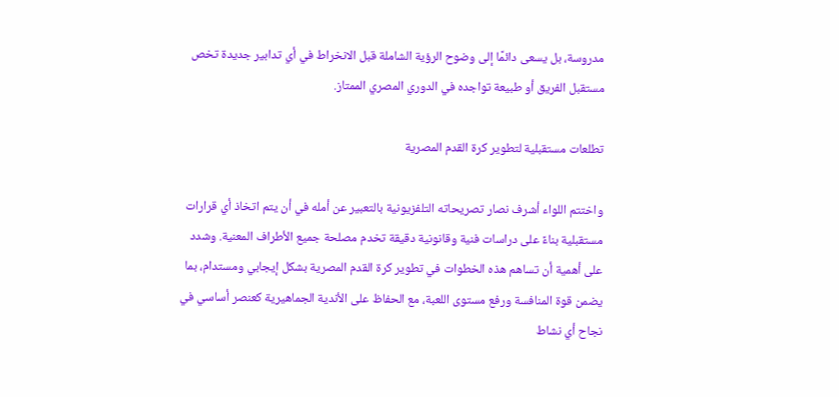مدروسة، بل يسعى دائمًا إلى وضوح الرؤية الشاملة قبل الانخراط في أي تدابير جديدة تخص مستقبل الفريق أو طبيعة تواجده في الدوري المصري الممتاز.

تطلعات مستقبلية لتطوير كرة القدم المصرية

واختتم اللواء أشرف نصار تصريحاته التلفزيونية بالتعبير عن أمله في أن يتم اتخاذ أي قرارات مستقبلية بناءً على دراسات فنية وقانونية دقيقة تخدم مصلحة جميع الأطراف المعنية. وشدد على أهمية أن تساهم هذه الخطوات في تطوير كرة القدم المصرية بشكل إيجابي ومستدام، بما يضمن قوة المنافسة ورفع مستوى اللعبة، مع الحفاظ على الأندية الجماهيرية كعنصر أساسي في نجاح أي نشاط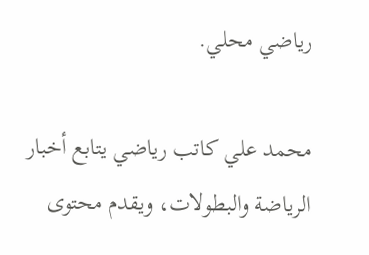رياضي محلي.

محمد علي كاتب رياضي يتابع أخبار الرياضة والبطولات، ويقدم محتوى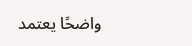واضحًا يعتمد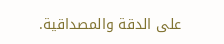على الدقة والمصداقية.